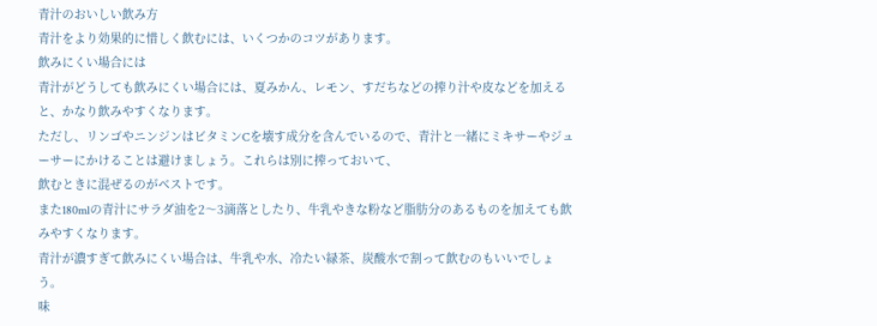青汁のおいしい飲み方
青汁をより効果的に惜しく飲むには、いくつかのコツがあります。
飲みにくい場合には
青汁がどうしても飲みにくい場合には、夏みかん、レモン、すだちなどの搾り汁や皮などを加えると、かなり飲みやすくなります。
ただし、リンゴやニンジンはビタミンCを壊す成分を含んでいるので、青汁と一緒にミキサーやジューサーにかけることは避けましょう。これらは別に搾っておいて、
飲むときに混ぜるのがベストです。
また180mlの青汁にサラダ油を2〜3滴落としたり、牛乳やきな粉など脂肪分のあるものを加えても飲みやすくなります。
青汁が濃すぎて飲みにくい場合は、牛乳や水、冷たい緑茶、炭酸水で割って飲むのもいいでしょう。
味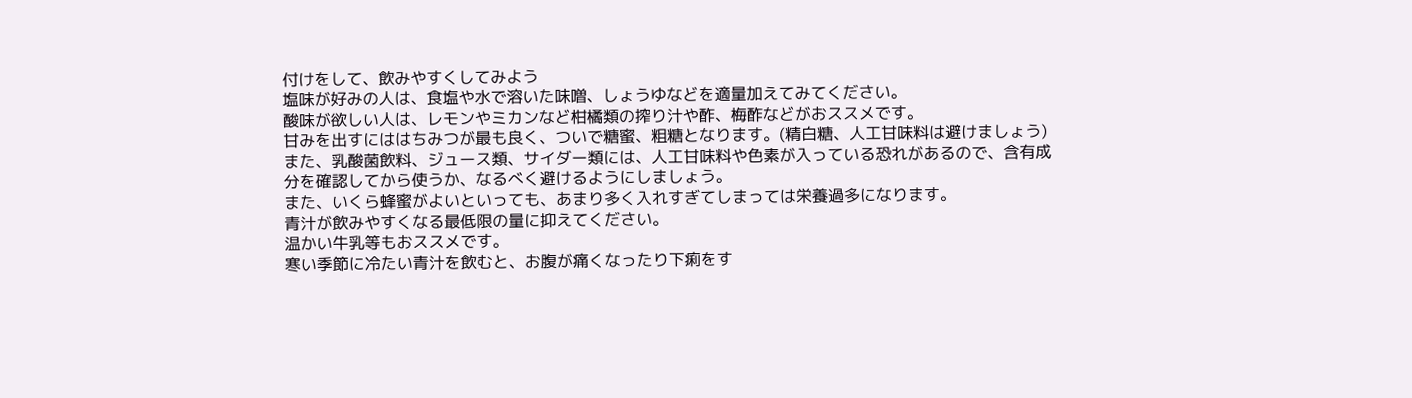付けをして、飲みやすくしてみよう
塩味が好みの人は、食塩や水で溶いた味噌、しょうゆなどを適量加えてみてください。
酸味が欲しい人は、レモンやミカンなど柑橘類の搾り汁や酢、梅酢などがおススメです。
甘みを出すにははちみつが最も良く、ついで糖蜜、粗糖となります。(精白糖、人工甘味料は避けましょう)
また、乳酸菌飲料、ジュース類、サイダー類には、人工甘味料や色素が入っている恐れがあるので、含有成分を確認してから使うか、なるべく避けるようにしましょう。
また、いくら蜂蜜がよいといっても、あまり多く入れすぎてしまっては栄養過多になります。
青汁が飲みやすくなる最低限の量に抑えてください。
温かい牛乳等もおススメです。
寒い季節に冷たい青汁を飲むと、お腹が痛くなったり下痢をす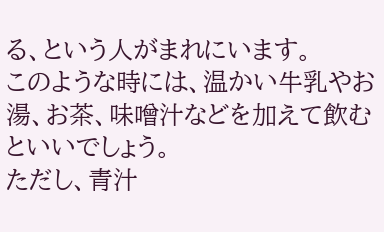る、という人がまれにいます。
このような時には、温かい牛乳やお湯、お茶、味噌汁などを加えて飲むといいでしょう。
ただし、青汁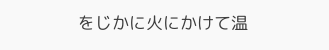をじかに火にかけて温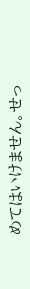めてはいけません。せっ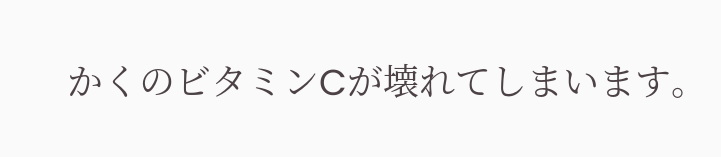かくのビタミンCが壊れてしまいます。